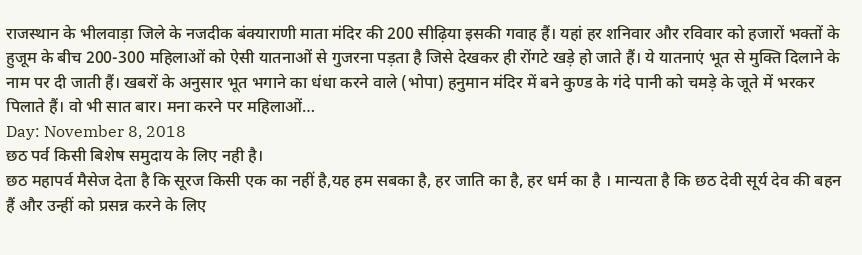राजस्थान के भीलवाड़ा जिले के नजदीक बंक्याराणी माता मंदिर की 200 सीढ़िया इसकी गवाह हैं। यहां हर शनिवार और रविवार को हजारों भक्तों के हुजूम के बीच 200-300 महिलाओं को ऐसी यातनाओं से गुजरना पड़ता है जिसे देखकर ही रोंगटे खड़े हो जाते हैं। ये यातनाएं भूत से मुक्ति दिलाने के नाम पर दी जाती हैं। खबरों के अनुसार भूत भगाने का धंधा करने वाले (भोपा) हनुमान मंदिर में बने कुण्ड के गंदे पानी को चमड़े के जूते में भरकर पिलाते हैं। वो भी सात बार। मना करने पर महिलाओं…
Day: November 8, 2018
छठ पर्व किसी बिशेष समुदाय के लिए नही है।
छठ महापर्व मैसेज देता है कि सूरज किसी एक का नहीं है,यह हम सबका है, हर जाति का है, हर धर्म का है । मान्यता है कि छठ देवी सूर्य देव की बहन हैं और उन्हीं को प्रसन्न करने के लिए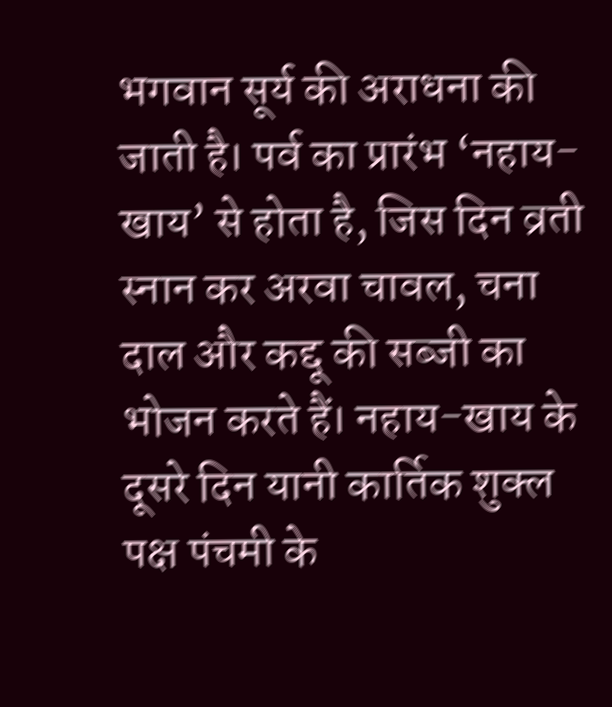भगवान सूर्य की अराधना की जाती है। पर्व का प्रारंभ ‘नहाय-खाय’ से होता है, जिस दिन व्रती स्नान कर अरवा चावल, चना दाल और कद्दू की सब्जी का भोजन करते हैं। नहाय-खाय के दूसरे दिन यानी कार्तिक शुक्ल पक्ष पंचमी के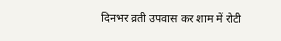दिनभर व्रती उपवास कर शाम में रोटी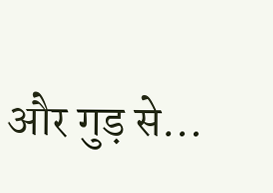और गुड़ से…